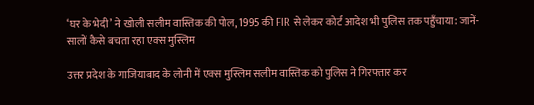‘घर के भेदी’ ने खोली सलीम वास्तिक की पोल, 1995 की FIR से लेकर कोर्ट आदेश भी पुलिस तक पहुँचाया: जानें- सालों कैसे बचता रहा एक्स मुस्लिम

उत्तर प्रदेश के गाजियाबाद के लोनी में एक्स मुस्लिम सलीम वास्तिक को पुलिस ने गिरफ्तार कर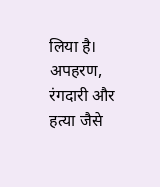लिया है। अपहरण, रंगदारी और हत्या जैसे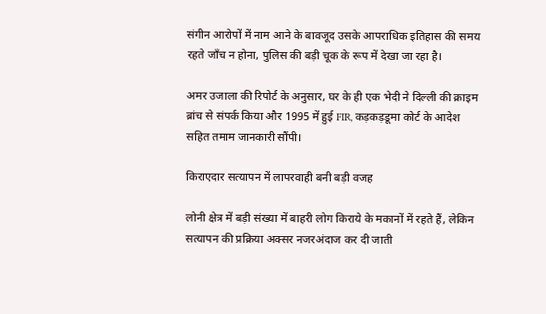संगीन आरोपों में नाम आने के बावजूद उसके आपराधिक इतिहास की समय रहते जाँच न होना, पुलिस की बड़ी चूक के रूप में देखा जा रहा है।

अमर उजाला की रिपोर्ट के अनुसार, घर के ही एक भेदी ने दिल्ली की क्राइम ब्रांच से संपर्क किया और 1995 में हुई FIR, कड़कड़डूमा कोर्ट के आदेश सहित तमाम जानकारी सौंपी।

किराएदार सत्यापन में लापरवाही बनी बड़ी वजह

लोनी क्षेत्र में बड़ी संख्या में बाहरी लोग किराये के मकानों में रहते हैं, लेकिन सत्यापन की प्रक्रिया अक्सर नजरअंदाज कर दी जाती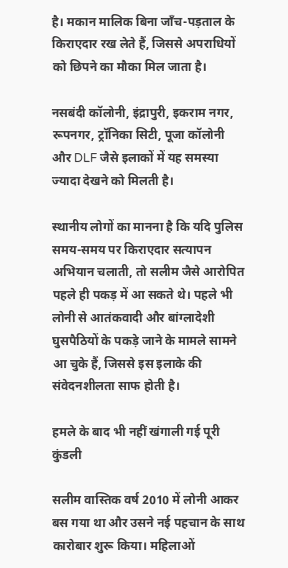है। मकान मालिक बिना जाँच-पड़ताल के किराएदार रख लेते हैं, जिससे अपराधियों को छिपने का मौका मिल जाता है।

नसबंदी कॉलोनी, इंद्रापुरी, इकराम नगर, रूपनगर, ट्रॉनिका सिटी, पूजा कॉलोनी और DLF जैसे इलाकों में यह समस्या ज्यादा देखने को मिलती है।

स्थानीय लोगों का मानना है कि यदि पुलिस समय-समय पर किराएदार सत्यापन अभियान चलाती, तो सलीम जैसे आरोपित पहले ही पकड़ में आ सकते थे। पहले भी लोनी से आतंकवादी और बांग्लादेशी घुसपैठियों के पकड़े जाने के मामले सामने आ चुके हैं, जिससे इस इलाके की संवेदनशीलता साफ होती है।

हमले के बाद भी नहीं खंगाली गई पूरी कुंडली

सलीम वास्तिक वर्ष 2010 में लोनी आकर बस गया था और उसने नई पहचान के साथ कारोबार शुरू किया। महिलाओं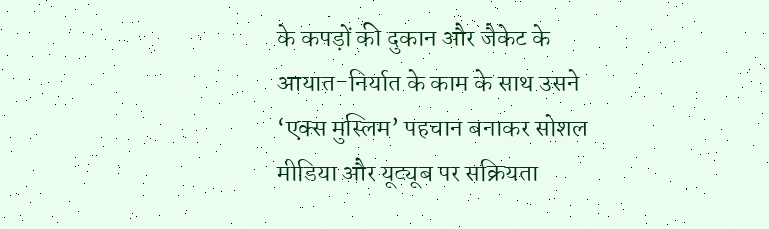के कपड़ों की दुकान और जैकेट के आयात-निर्यात के काम के साथ उसने ‘एक्स मुस्लिम’ पहचान बनाकर सोशल मीडिया और यूट्यूब पर सक्रियता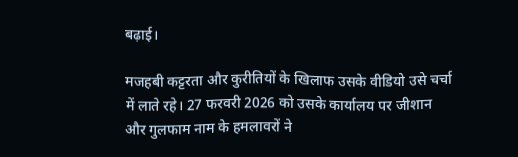बढ़ाई।

मजहबी कट्टरता और कुरीतियों के खिलाफ उसके वीडियो उसे चर्चा में लाते रहे। 27 फरवरी 2026 को उसके कार्यालय पर जीशान और गुलफाम नाम के हमलावरों ने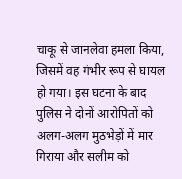चाकू से जानलेवा हमला किया, जिसमें वह गंभीर रूप से घायल हो गया। इस घटना के बाद पुलिस ने दोनों आरोपितों को अलग-अलग मुठभेड़ों में मार गिराया और सलीम को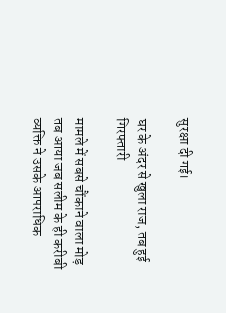सुरक्षा दी गई।

घर के अंदर से खुला राज, तब हुई गिरफ्तारी

मामले में सबसे चौंकाने वाला मोड़ तब आया जब सलीम के ही करीबी व्यक्ति ने उसके आपराधिक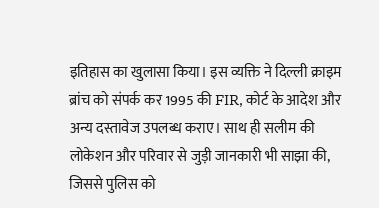इतिहास का खुलासा किया। इस व्यक्ति ने दिल्ली क्राइम ब्रांच को संपर्क कर 1995 की FIR, कोर्ट के आदेश और अन्य दस्तावेज उपलब्ध कराए। साथ ही सलीम की लोकेशन और परिवार से जुड़ी जानकारी भी साझा की, जिससे पुलिस को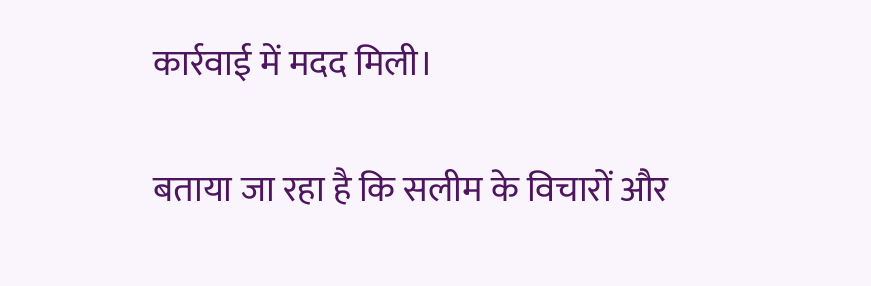कार्रवाई में मदद मिली।

बताया जा रहा है कि सलीम के विचारों और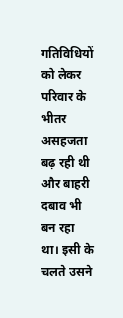गतिविधियों को लेकर परिवार के भीतर असहजता बढ़ रही थी और बाहरी दबाव भी बन रहा था। इसी के चलते उसने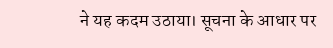ने यह कदम उठाया। सूचना के आधार पर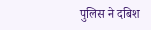पुलिस ने दबिश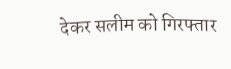देकर सलीम को गिरफ्तार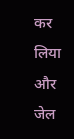कर लिया और जेल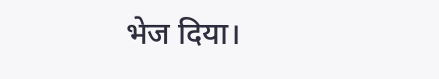भेज दिया।